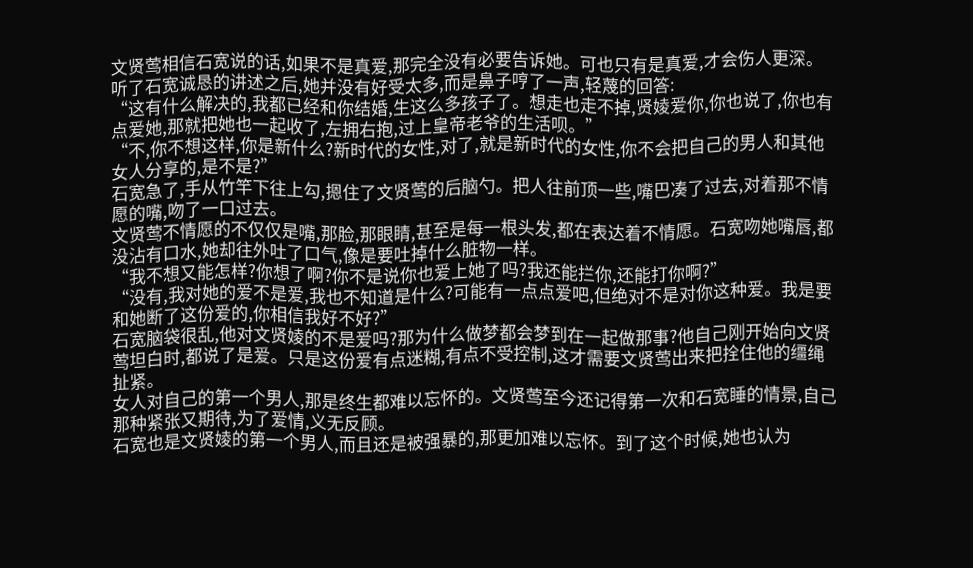文贤莺相信石宽说的话,如果不是真爱,那完全没有必要告诉她。可也只有是真爱,才会伤人更深。听了石宽诚恳的讲述之后,她并没有好受太多,而是鼻子哼了一声,轻蔑的回答:
“这有什么解决的,我都已经和你结婚,生这么多孩子了。想走也走不掉,贤婈爱你,你也说了,你也有点爱她,那就把她也一起收了,左拥右抱,过上皇帝老爷的生活呗。”
“不,你不想这样,你是新什么?新时代的女性,对了,就是新时代的女性,你不会把自己的男人和其他女人分享的,是不是?”
石宽急了,手从竹竿下往上勾,摁住了文贤莺的后脑勺。把人往前顶一些,嘴巴凑了过去,对着那不情愿的嘴,吻了一口过去。
文贤莺不情愿的不仅仅是嘴,那脸,那眼睛,甚至是每一根头发,都在表达着不情愿。石宽吻她嘴唇,都没沾有口水,她却往外吐了口气,像是要吐掉什么脏物一样。
“我不想又能怎样?你想了啊?你不是说你也爱上她了吗?我还能拦你,还能打你啊?”
“没有,我对她的爱不是爱,我也不知道是什么?可能有一点点爱吧,但绝对不是对你这种爱。我是要和她断了这份爱的,你相信我好不好?”
石宽脑袋很乱,他对文贤婈的不是爱吗?那为什么做梦都会梦到在一起做那事?他自己刚开始向文贤莺坦白时,都说了是爱。只是这份爱有点迷糊,有点不受控制,这才需要文贤莺出来把拴住他的缰绳扯紧。
女人对自己的第一个男人,那是终生都难以忘怀的。文贤莺至今还记得第一次和石宽睡的情景,自己那种紧张又期待,为了爱情,义无反顾。
石宽也是文贤婈的第一个男人,而且还是被强暴的,那更加难以忘怀。到了这个时候,她也认为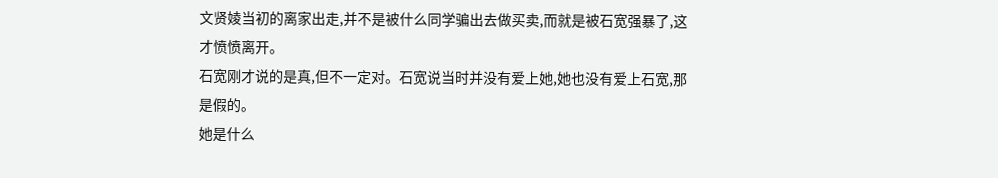文贤婈当初的离家出走,并不是被什么同学骗出去做买卖,而就是被石宽强暴了,这才愤愤离开。
石宽刚才说的是真,但不一定对。石宽说当时并没有爱上她,她也没有爱上石宽,那是假的。
她是什么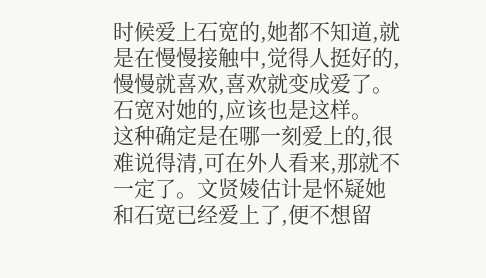时候爱上石宽的,她都不知道,就是在慢慢接触中,觉得人挺好的,慢慢就喜欢,喜欢就变成爱了。石宽对她的,应该也是这样。
这种确定是在哪一刻爱上的,很难说得清,可在外人看来,那就不一定了。文贤婈估计是怀疑她和石宽已经爱上了,便不想留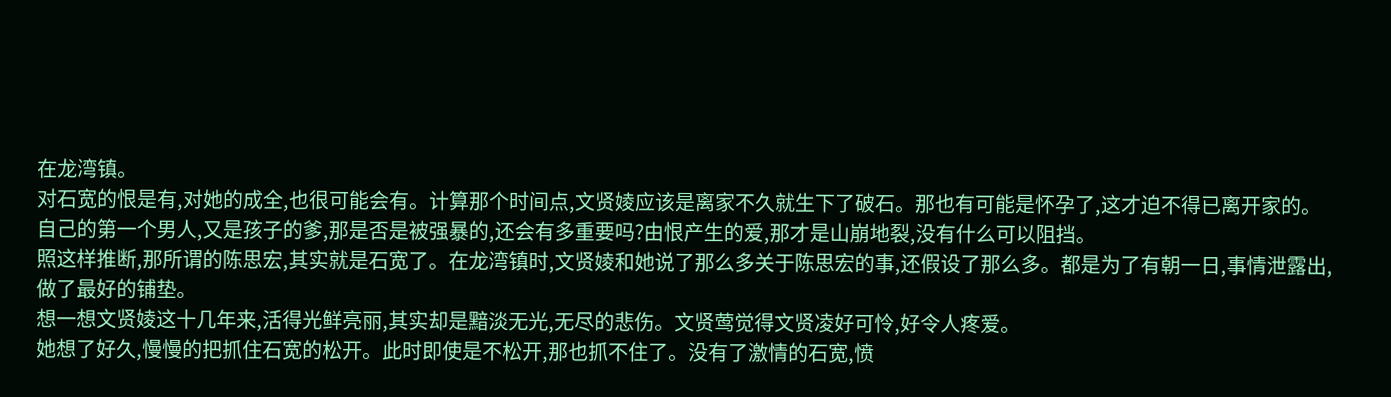在龙湾镇。
对石宽的恨是有,对她的成全,也很可能会有。计算那个时间点,文贤婈应该是离家不久就生下了破石。那也有可能是怀孕了,这才迫不得已离开家的。
自己的第一个男人,又是孩子的爹,那是否是被强暴的,还会有多重要吗?由恨产生的爱,那才是山崩地裂,没有什么可以阻挡。
照这样推断,那所谓的陈思宏,其实就是石宽了。在龙湾镇时,文贤婈和她说了那么多关于陈思宏的事,还假设了那么多。都是为了有朝一日,事情泄露出,做了最好的铺垫。
想一想文贤婈这十几年来,活得光鲜亮丽,其实却是黯淡无光,无尽的悲伤。文贤莺觉得文贤凌好可怜,好令人疼爱。
她想了好久,慢慢的把抓住石宽的松开。此时即使是不松开,那也抓不住了。没有了激情的石宽,愤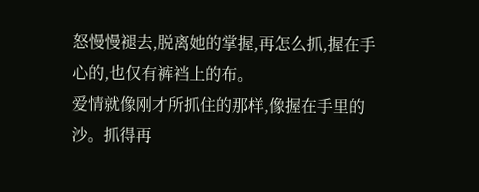怒慢慢褪去,脱离她的掌握,再怎么抓,握在手心的,也仅有裤裆上的布。
爱情就像刚才所抓住的那样,像握在手里的沙。抓得再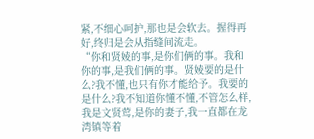紧,不细心呵护,那也是会软去。握得再好,终归是会从指缝间流走。
“你和贤婈的事,是你们俩的事。我和你的事,是我们俩的事。贤婈要的是什么?我不懂,也只有你才能给予。我要的是什么?我不知道你懂不懂,不管怎么样,我是文贤莺,是你的妻子,我一直都在龙湾镇等着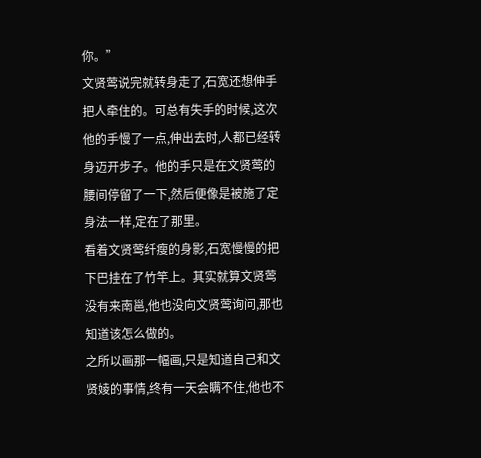你。”
文贤莺说完就转身走了,石宽还想伸手把人牵住的。可总有失手的时候,这次他的手慢了一点,伸出去时,人都已经转身迈开步子。他的手只是在文贤莺的腰间停留了一下,然后便像是被施了定身法一样,定在了那里。
看着文贤莺纤瘦的身影,石宽慢慢的把下巴挂在了竹竿上。其实就算文贤莺没有来南邕,他也没向文贤莺询问,那也知道该怎么做的。
之所以画那一幅画,只是知道自己和文贤婈的事情,终有一天会瞒不住,他也不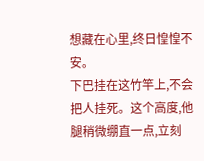想藏在心里,终日惶惶不安。
下巴挂在这竹竿上,不会把人挂死。这个高度,他腿稍微绷直一点,立刻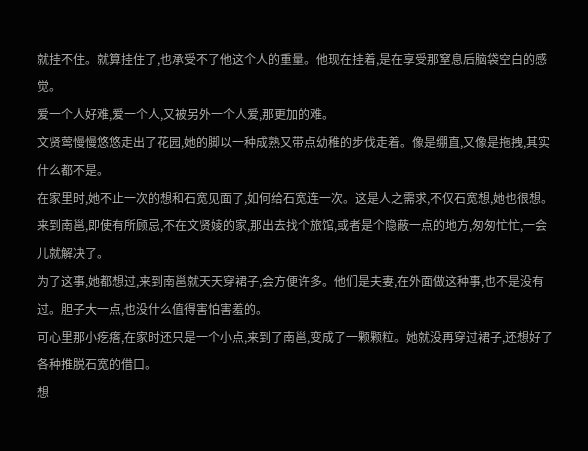就挂不住。就算挂住了,也承受不了他这个人的重量。他现在挂着,是在享受那窒息后脑袋空白的感觉。
爱一个人好难,爱一个人,又被另外一个人爱,那更加的难。
文贤莺慢慢悠悠走出了花园,她的脚以一种成熟又带点幼稚的步伐走着。像是绷直,又像是拖拽,其实什么都不是。
在家里时,她不止一次的想和石宽见面了,如何给石宽连一次。这是人之需求,不仅石宽想,她也很想。
来到南邕,即使有所顾忌,不在文贤婈的家,那出去找个旅馆,或者是个隐蔽一点的地方,匆匆忙忙,一会儿就解决了。
为了这事,她都想过,来到南邕就天天穿裙子,会方便许多。他们是夫妻,在外面做这种事,也不是没有过。胆子大一点,也没什么值得害怕害羞的。
可心里那小疙瘩,在家时还只是一个小点,来到了南邕,变成了一颗颗粒。她就没再穿过裙子,还想好了各种推脱石宽的借口。
想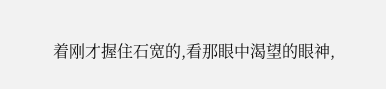着刚才握住石宽的,看那眼中渴望的眼神,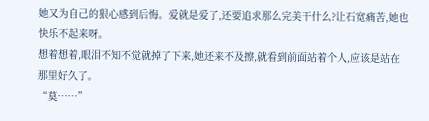她又为自己的狠心感到后悔。爱就是爱了,还要追求那么完美干什么?让石宽痛苦,她也快乐不起来呀。
想着想着,眼泪不知不觉就掉了下来,她还来不及擦,就看到前面站着个人,应该是站在那里好久了。
“莫……”